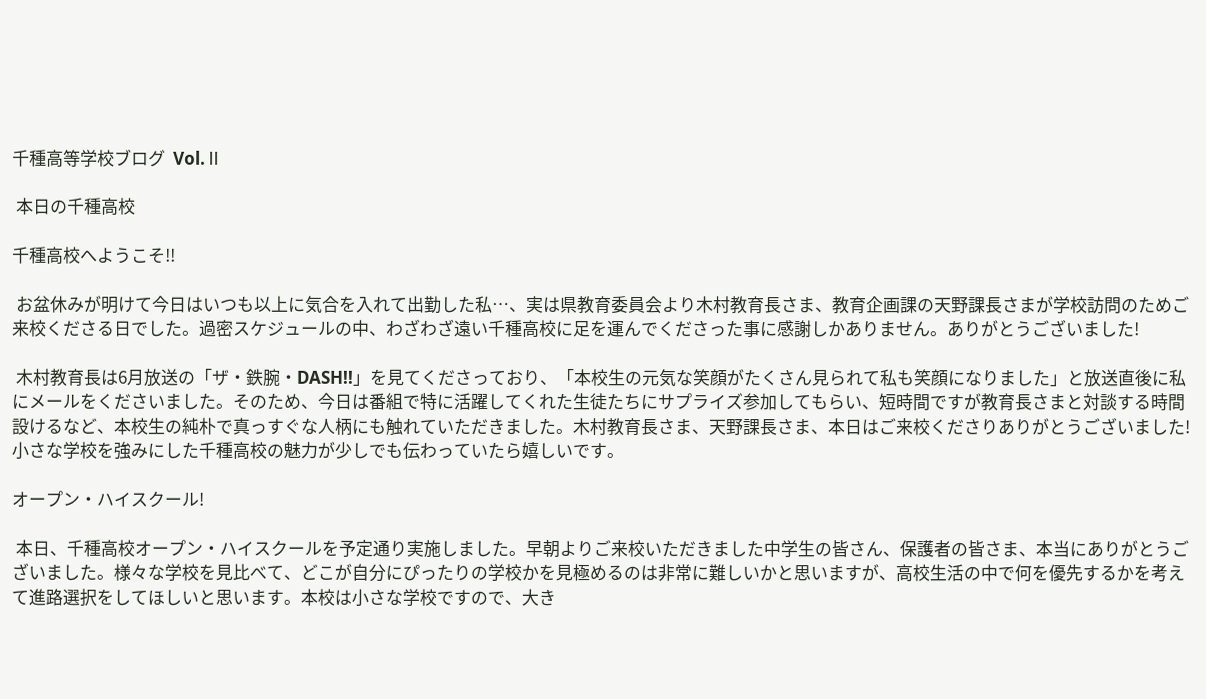千種高等学校ブログ  Vol.Ⅱ

 本日の千種高校

千種高校へようこそ!!

 お盆休みが明けて今日はいつも以上に気合を入れて出勤した私…、実は県教育委員会より木村教育長さま、教育企画課の天野課長さまが学校訪問のためご来校くださる日でした。過密スケジュールの中、わざわざ遠い千種高校に足を運んでくださった事に感謝しかありません。ありがとうございました!

 木村教育長は6月放送の「ザ・鉄腕・DASH!!」を見てくださっており、「本校生の元気な笑顔がたくさん見られて私も笑顔になりました」と放送直後に私にメールをくださいました。そのため、今日は番組で特に活躍してくれた生徒たちにサプライズ参加してもらい、短時間ですが教育長さまと対談する時間設けるなど、本校生の純朴で真っすぐな人柄にも触れていただきました。木村教育長さま、天野課長さま、本日はご来校くださりありがとうございました!小さな学校を強みにした千種高校の魅力が少しでも伝わっていたら嬉しいです。

オープン・ハイスクール!

 本日、千種高校オープン・ハイスクールを予定通り実施しました。早朝よりご来校いただきました中学生の皆さん、保護者の皆さま、本当にありがとうございました。様々な学校を見比べて、どこが自分にぴったりの学校かを見極めるのは非常に難しいかと思いますが、高校生活の中で何を優先するかを考えて進路選択をしてほしいと思います。本校は小さな学校ですので、大き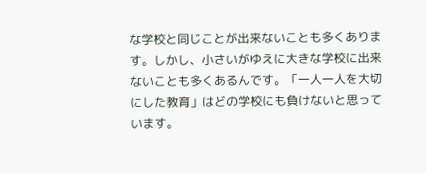な学校と同じことが出来ないことも多くあります。しかし、小さいがゆえに大きな学校に出来ないことも多くあるんです。「一人一人を大切にした教育」はどの学校にも負けないと思っています。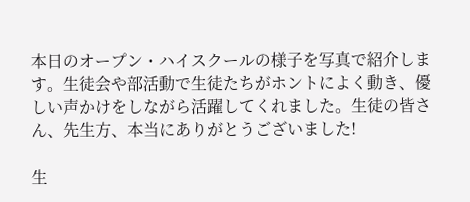本日のオープン・ハイスクールの様子を写真で紹介します。生徒会や部活動で生徒たちがホントによく動き、優しい声かけをしながら活躍してくれました。生徒の皆さん、先生方、本当にありがとうございました!

生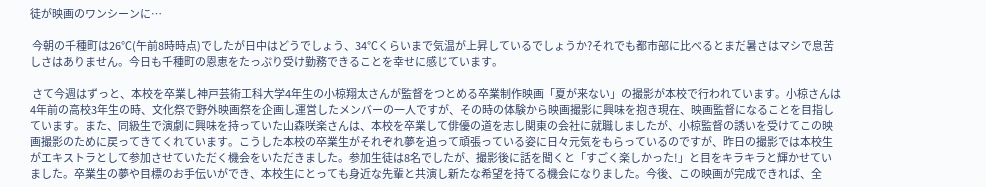徒が映画のワンシーンに…

 今朝の千種町は26℃(午前8時時点)でしたが日中はどうでしょう、34℃くらいまで気温が上昇しているでしょうか?それでも都市部に比べるとまだ暑さはマシで息苦しさはありません。今日も千種町の恩恵をたっぷり受け勤務できることを幸せに感じています。

 さて今週はずっと、本校を卒業し神戸芸術工科大学4年生の小椋翔太さんが監督をつとめる卒業制作映画「夏が来ない」の撮影が本校で行われています。小椋さんは4年前の高校3年生の時、文化祭で野外映画祭を企画し運営したメンバーの一人ですが、その時の体験から映画撮影に興味を抱き現在、映画監督になることを目指しています。また、同級生で演劇に興味を持っていた山森咲楽さんは、本校を卒業して俳優の道を志し関東の会社に就職しましたが、小椋監督の誘いを受けてこの映画撮影のために戻ってきてくれています。こうした本校の卒業生がそれぞれ夢を追って頑張っている姿に日々元気をもらっているのですが、昨日の撮影では本校生がエキストラとして参加させていただく機会をいただきました。参加生徒は8名でしたが、撮影後に話を聞くと「すごく楽しかった!」と目をキラキラと輝かせていました。卒業生の夢や目標のお手伝いができ、本校生にとっても身近な先輩と共演し新たな希望を持てる機会になりました。今後、この映画が完成できれば、全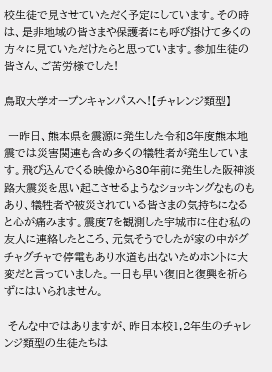校生徒で見させていただく予定にしています。その時は、是非地域の皆さまや保護者にも呼び掛けて多くの方々に見ていただけたらと思っています。参加生徒の皆さん、ご苦労様でした!

鳥取大学オープンキャンパスへ!【チャレンジ類型】

 一昨日、熊本県を震源に発生した令和8年度熊本地震では災害関連も含め多くの犠牲者が発生しています。飛び込んでくる映像から30年前に発生した阪神淡路大震災を思い起こさせるようなショッキングなものもあり、犠牲者や被災されている皆さまの気持ちになると心が痛みます。震度7を観測した宇城市に住む私の友人に連絡したところ、元気そうでしたが家の中がグチャグチャで停電もあり水道も出ないためホントに大変だと言っていました。一日も早い復旧と復興を祈らずにはいられません。

 そんな中ではありますが、昨日本校1,2年生のチャレンジ類型の生徒たちは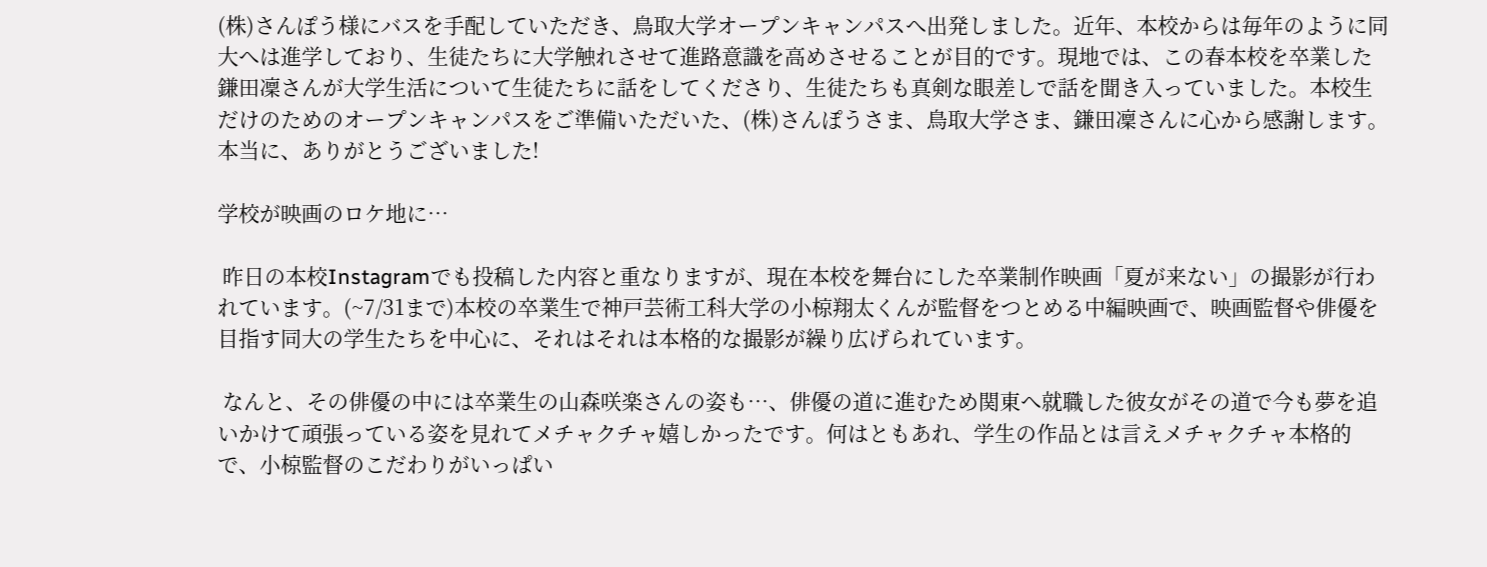(株)さんぽう様にバスを手配していただき、鳥取大学オープンキャンパスへ出発しました。近年、本校からは毎年のように同大へは進学しており、生徒たちに大学触れさせて進路意識を高めさせることが目的です。現地では、この春本校を卒業した鎌田凜さんが大学生活について生徒たちに話をしてくださり、生徒たちも真剣な眼差しで話を聞き入っていました。本校生だけのためのオープンキャンパスをご準備いただいた、(株)さんぽうさま、鳥取大学さま、鎌田凜さんに心から感謝します。本当に、ありがとうございました!

学校が映画のロケ地に…

 昨日の本校Instagramでも投稿した内容と重なりますが、現在本校を舞台にした卒業制作映画「夏が来ない」の撮影が行われています。(~7/31まで)本校の卒業生で神戸芸術工科大学の小椋翔太くんが監督をつとめる中編映画で、映画監督や俳優を目指す同大の学生たちを中心に、それはそれは本格的な撮影が繰り広げられています。

 なんと、その俳優の中には卒業生の山森咲楽さんの姿も…、俳優の道に進むため関東へ就職した彼女がその道で今も夢を追いかけて頑張っている姿を見れてメチャクチャ嬉しかったです。何はともあれ、学生の作品とは言えメチャクチャ本格的で、小椋監督のこだわりがいっぱい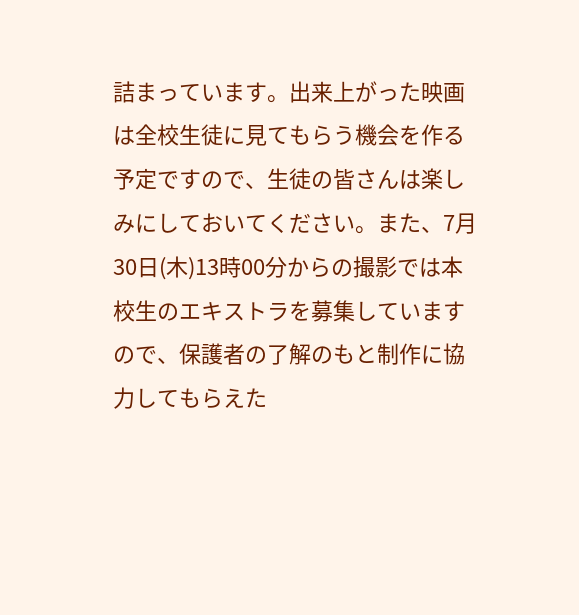詰まっています。出来上がった映画は全校生徒に見てもらう機会を作る予定ですので、生徒の皆さんは楽しみにしておいてください。また、7月30日(木)13時00分からの撮影では本校生のエキストラを募集していますので、保護者の了解のもと制作に協力してもらえた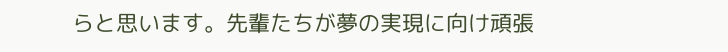らと思います。先輩たちが夢の実現に向け頑張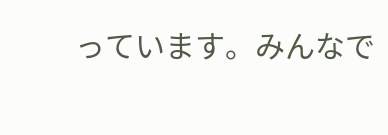っています。みんなで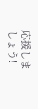応援しましょう!